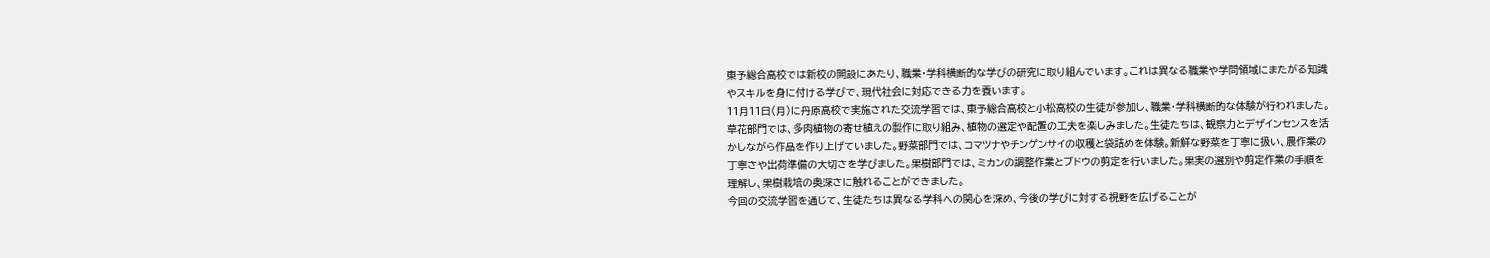東予総合高校では新校の開設にあたり、職業・学科横断的な学びの研究に取り組んでいます。これは異なる職業や学問領域にまたがる知識やスキルを身に付ける学びで、現代社会に対応できる力を養います。
11月11日(月)に丹原高校で実施された交流学習では、東予総合高校と小松高校の生徒が参加し、職業・学科横断的な体験が行われました。
草花部門では、多肉植物の寄せ植えの製作に取り組み、植物の選定や配置の工夫を楽しみました。生徒たちは、観察力とデザインセンスを活かしながら作品を作り上げていました。野菜部門では、コマツナやチンゲンサイの収穫と袋詰めを体験。新鮮な野菜を丁寧に扱い、農作業の丁寧さや出荷準備の大切さを学びました。果樹部門では、ミカンの調整作業とブドウの剪定を行いました。果実の選別や剪定作業の手順を理解し、果樹栽培の奥深さに触れることができました。
今回の交流学習を通じて、生徒たちは異なる学科への関心を深め、今後の学びに対する視野を広げることが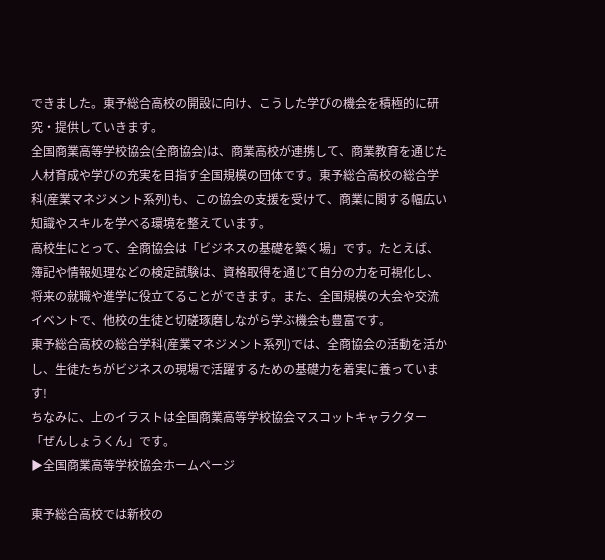できました。東予総合高校の開設に向け、こうした学びの機会を積極的に研究・提供していきます。
全国商業高等学校協会(全商協会)は、商業高校が連携して、商業教育を通じた人材育成や学びの充実を目指す全国規模の団体です。東予総合高校の総合学科(産業マネジメント系列)も、この協会の支援を受けて、商業に関する幅広い知識やスキルを学べる環境を整えています。
高校生にとって、全商協会は「ビジネスの基礎を築く場」です。たとえば、簿記や情報処理などの検定試験は、資格取得を通じて自分の力を可視化し、将来の就職や進学に役立てることができます。また、全国規模の大会や交流イベントで、他校の生徒と切磋琢磨しながら学ぶ機会も豊富です。
東予総合高校の総合学科(産業マネジメント系列)では、全商協会の活動を活かし、生徒たちがビジネスの現場で活躍するための基礎力を着実に養っています!
ちなみに、上のイラストは全国商業高等学校協会マスコットキャラクター「ぜんしょうくん」です。
▶全国商業高等学校協会ホームページ

東予総合高校では新校の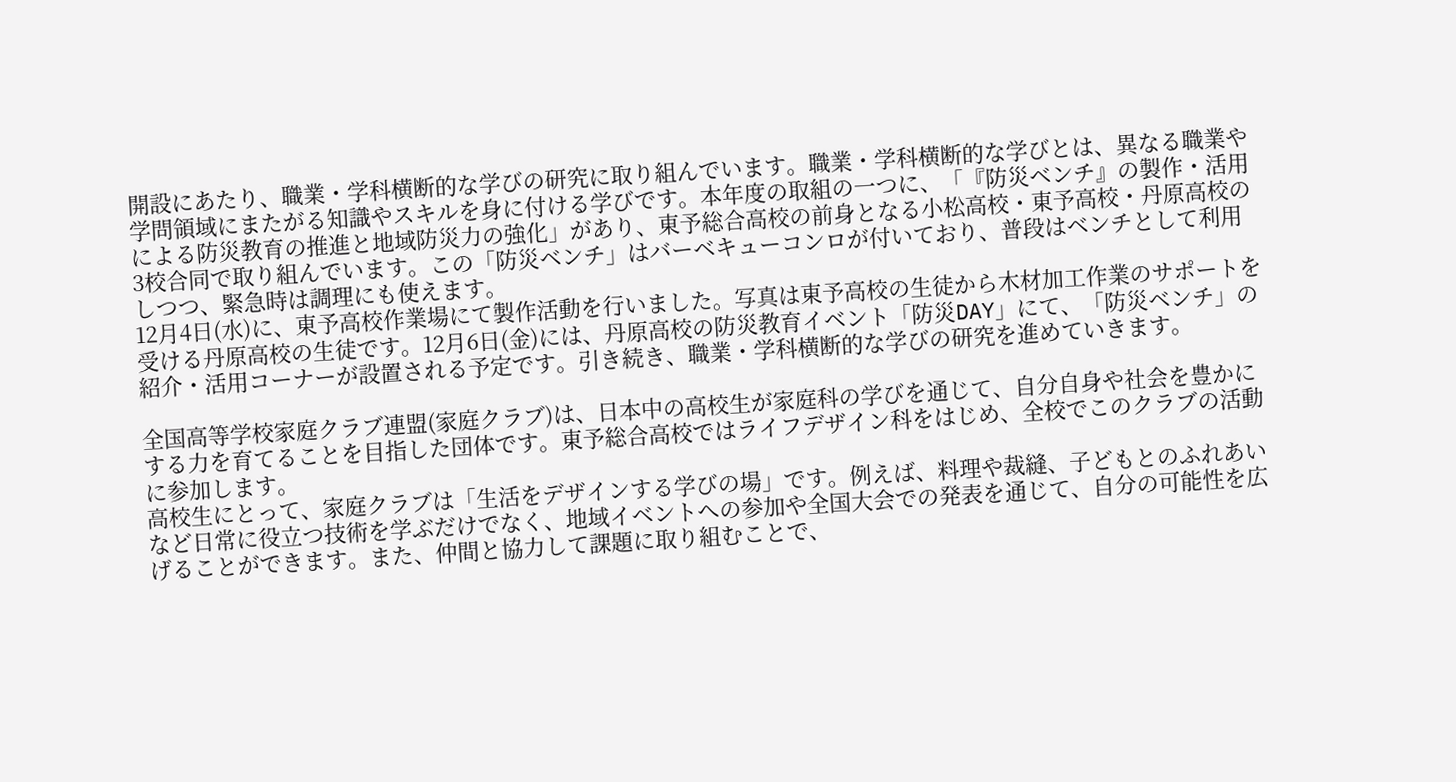開設にあたり、職業・学科横断的な学びの研究に取り組んでいます。職業・学科横断的な学びとは、異なる職業や学問領域にまたがる知識やスキルを身に付ける学びです。本年度の取組の一つに、「『防災ベンチ』の製作・活用による防災教育の推進と地域防災力の強化」があり、東予総合高校の前身となる小松高校・東予高校・丹原高校の3校合同で取り組んでいます。この「防災ベンチ」はバーベキューコンロが付いており、普段はベンチとして利用しつつ、緊急時は調理にも使えます。
12月4日(水)に、東予高校作業場にて製作活動を行いました。写真は東予高校の生徒から木材加工作業のサポートを受ける丹原高校の生徒です。12月6日(金)には、丹原高校の防災教育イベント「防災DAY」にて、「防災ベンチ」の紹介・活用コーナーが設置される予定です。引き続き、職業・学科横断的な学びの研究を進めていきます。

全国高等学校家庭クラブ連盟(家庭クラブ)は、日本中の高校生が家庭科の学びを通じて、自分自身や社会を豊かにする力を育てることを目指した団体です。東予総合高校ではライフデザイン科をはじめ、全校でこのクラブの活動に参加します。
高校生にとって、家庭クラブは「生活をデザインする学びの場」です。例えば、料理や裁縫、子どもとのふれあいなど日常に役立つ技術を学ぶだけでなく、地域イベントへの参加や全国大会での発表を通じて、自分の可能性を広げることができます。また、仲間と協力して課題に取り組むことで、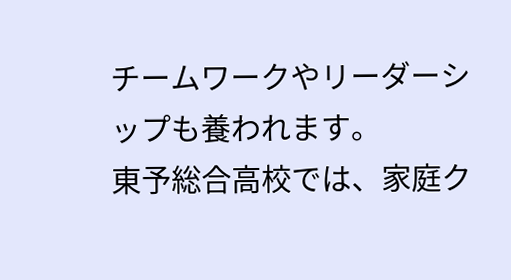チームワークやリーダーシップも養われます。
東予総合高校では、家庭ク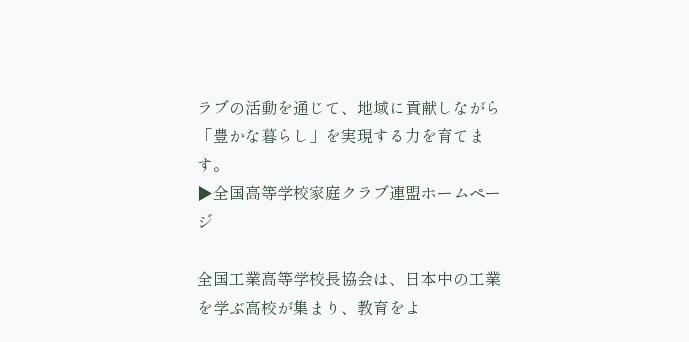ラブの活動を通じて、地域に貢献しながら「豊かな暮らし」を実現する力を育てます。
▶全国高等学校家庭クラブ連盟ホームページ

全国工業高等学校長協会は、日本中の工業を学ぶ高校が集まり、教育をよ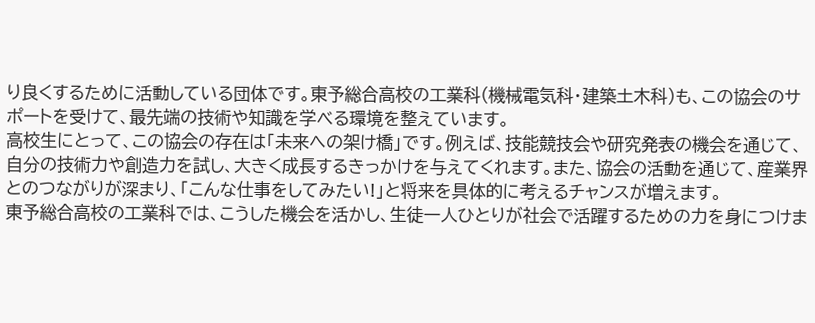り良くするために活動している団体です。東予総合高校の工業科(機械電気科・建築土木科)も、この協会のサポートを受けて、最先端の技術や知識を学べる環境を整えています。
高校生にとって、この協会の存在は「未来への架け橋」です。例えば、技能競技会や研究発表の機会を通じて、自分の技術力や創造力を試し、大きく成長するきっかけを与えてくれます。また、協会の活動を通じて、産業界とのつながりが深まり、「こんな仕事をしてみたい!」と将来を具体的に考えるチャンスが増えます。
東予総合高校の工業科では、こうした機会を活かし、生徒一人ひとりが社会で活躍するための力を身につけま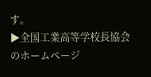す。
▶全国工業高等学校長協会のホームページ